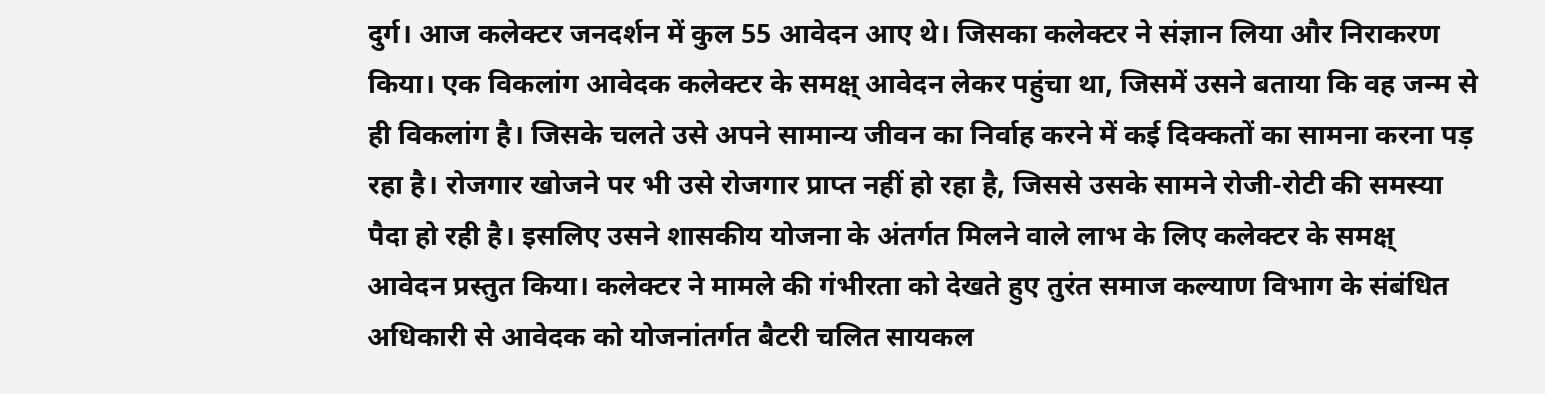दुर्ग। आज कलेक्टर जनदर्शन में कुल 55 आवेदन आए थे। जिसका कलेक्टर ने संज्ञान लिया और निराकरण किया। एक विकलांग आवेदक कलेक्टर के समक्ष् आवेदन लेकर पहुंचा था, जिसमें उसने बताया कि वह जन्म से ही विकलांग है। जिसके चलते उसे अपने सामान्य जीवन का निर्वाह करने में कई दिक्कतों का सामना करना पड़ रहा है। रोजगार खोजने पर भी उसे रोजगार प्राप्त नहीं हो रहा है, जिससे उसके सामने रोजी-रोटी की समस्या पैदा हो रही है। इसलिए उसने शासकीय योजना के अंतर्गत मिलने वाले लाभ के लिए कलेक्टर के समक्ष् आवेदन प्रस्तुत किया। कलेक्टर ने मामले की गंभीरता को देखते हुए तुरंत समाज कल्याण विभाग के संबंधित अधिकारी से आवेदक को योजनांतर्गत बैटरी चलित सायकल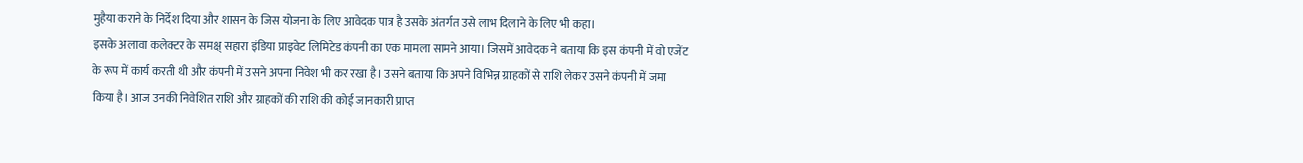मुहैया कराने के निर्देश दिया और शासन के जिस योजना के लिए आवेदक पात्र है उसके अंतर्गत उसे लाभ दिलाने के लिए भी कहा।
इसके अलावा कलेक्टर के समक्ष् सहारा इंडिया प्राइवेट लिमिटेड कंपनी का एक मामला सामने आया। जिसमें आवेदक ने बताया कि इस कंपनी में वो एजेंट के रूप में कार्य करती थी और कंपनी में उसने अपना निवेश भी कर रखा है। उसने बताया कि अपने विभिन्न ग्राहकों से राशि लेकर उसने कंपनी में जमा किया है। आज उनकी निवेशित राशि और ग्राहकों की राशि की कोई जानकारी प्राप्त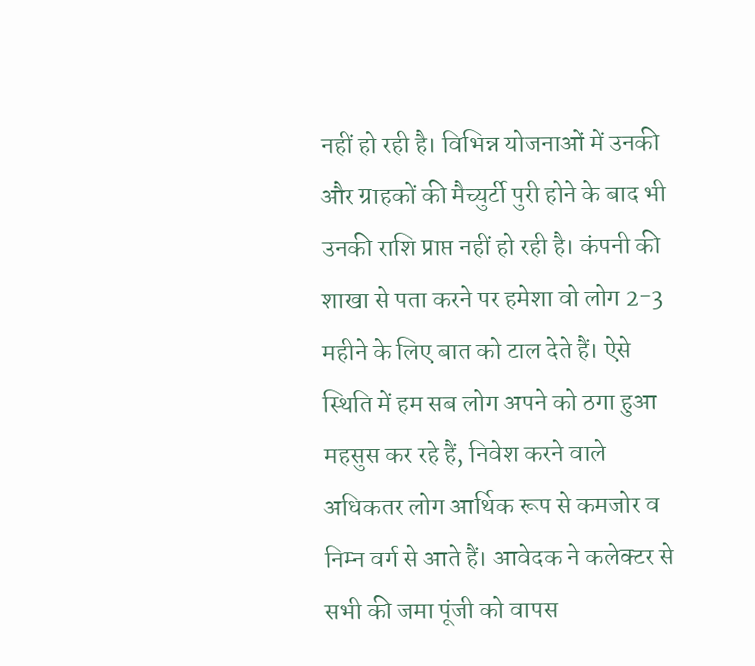नहीं हो रही है। विभिन्न योजनाओं में उनकी और ग्राहकों की मैच्युर्टी पुरी होने के बाद भी उनकी राशि प्राप्त नहीं हो रही है। कंपनी की शाखा से पता करने पर हमेशा वो लोग 2-3 महीने के लिए बात को टाल देते हैं। ऐसे स्थिति में हम सब लोग अपने को ठगा हुआ महसुस कर रहे हैं, निवेश करने वाले अधिकतर लोग आर्थिक रूप से कमजोर व निम्न वर्ग से आते हैं। आवेदक ने कलेक्टर से सभी की जमा पूंजी को वापस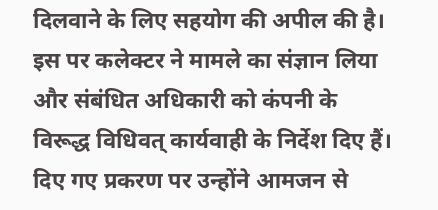दिलवाने के लिए सहयोग की अपील की है। इस पर कलेक्टर ने मामले का संज्ञान लिया और संबंधित अधिकारी को कंपनी के विरूद्ध विधिवत् कार्यवाही के निर्देश दिए हैं। दिए गए प्रकरण पर उन्होंने आमजन से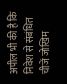अपील भी की है कि निवेश से संबंधित चीजें जोखिम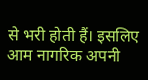से भरी होती हैं। इसलिए आम नागरिक अपनी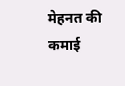मेहनत की कमाई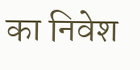का निवेश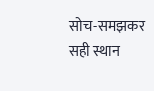सोच-समझकर सही स्थान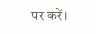पर करें।